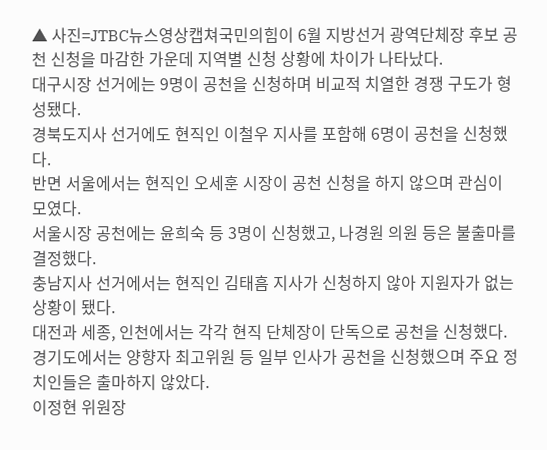▲ 사진=JTBC뉴스영상캡쳐국민의힘이 6월 지방선거 광역단체장 후보 공천 신청을 마감한 가운데 지역별 신청 상황에 차이가 나타났다.
대구시장 선거에는 9명이 공천을 신청하며 비교적 치열한 경쟁 구도가 형성됐다.
경북도지사 선거에도 현직인 이철우 지사를 포함해 6명이 공천을 신청했다.
반면 서울에서는 현직인 오세훈 시장이 공천 신청을 하지 않으며 관심이 모였다.
서울시장 공천에는 윤희숙 등 3명이 신청했고, 나경원 의원 등은 불출마를 결정했다.
충남지사 선거에서는 현직인 김태흠 지사가 신청하지 않아 지원자가 없는 상황이 됐다.
대전과 세종, 인천에서는 각각 현직 단체장이 단독으로 공천을 신청했다.
경기도에서는 양향자 최고위원 등 일부 인사가 공천을 신청했으며 주요 정치인들은 출마하지 않았다.
이정현 위원장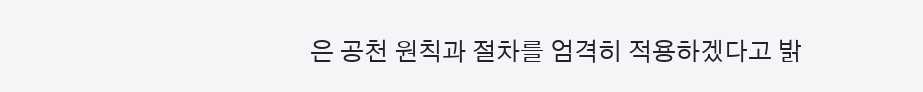은 공천 원칙과 절차를 엄격히 적용하겠다고 밝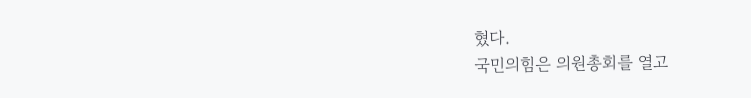혔다.
국민의힘은 의원총회를 열고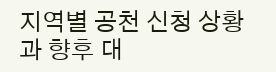지역별 공천 신청 상황과 향후 대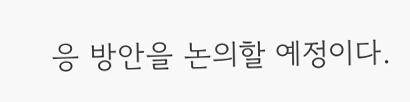응 방안을 논의할 예정이다.